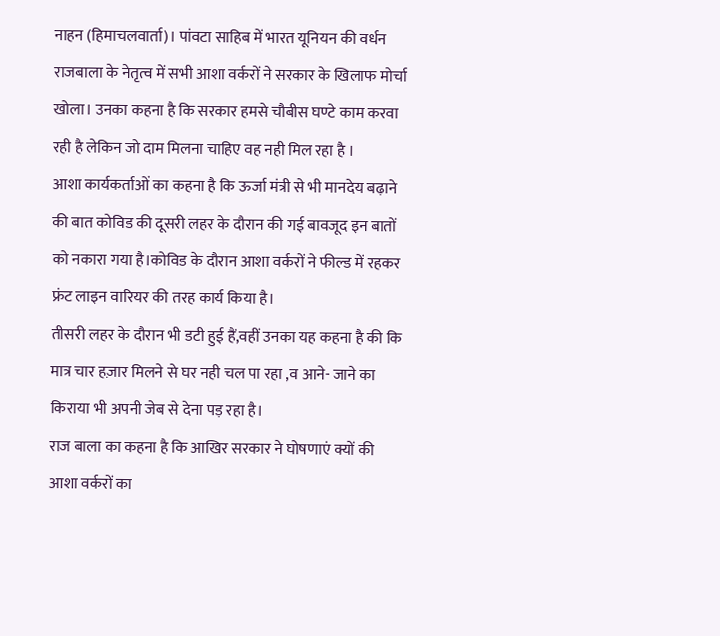नाहन (हिमाचलवार्ता)। पांवटा साहिब में भारत यूनियन की वर्धन राजबाला के नेतृत्व में सभी आशा वर्करों ने सरकार के खिलाफ मोर्चा खोला। उनका कहना है कि सरकार हमसे चौबीस घण्टे काम करवा रही है लेकिन जो दाम मिलना चाहिए वह नही मिल रहा है ।
आशा कार्यकर्ताओं का कहना है कि ऊर्जा मंत्री से भी मानदेय बढ़ाने की बात कोविड की दूसरी लहर के दौरान की गई बावजूद इन बातों को नकारा गया है।कोविड के दौरान आशा वर्करों ने फील्ड में रहकर फ्रंट लाइन वारियर की तरह कार्य किया है।
तीसरी लहर के दौरान भी डटी हुई हैं,वहीं उनका यह कहना है की कि मात्र चार हज़ार मिलने से घर नही चल पा रहा ,व आने- जाने का किराया भी अपनी जेब से देना पड़ रहा है।
राज बाला का कहना है कि आखिर सरकार ने घोषणाएं क्यों की आशा वर्करों का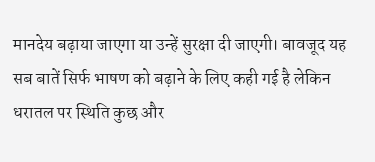मानदेय बढ़ाया जाएगा या उन्हें सुरक्षा दी जाएगी। बावजूद यह सब बातें सिर्फ भाषण को बढ़ाने के लिए कही गई है लेकिन धरातल पर स्थिति कुछ और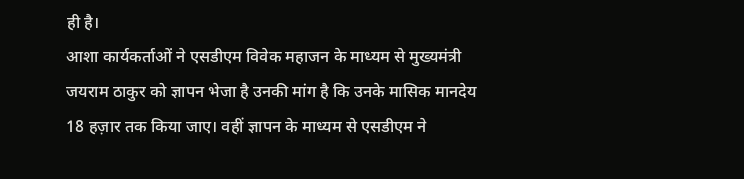ही है।
आशा कार्यकर्ताओं ने एसडीएम विवेक महाजन के माध्यम से मुख्यमंत्री जयराम ठाकुर को ज्ञापन भेजा है उनकी मांग है कि उनके मासिक मानदेय 18 हज़ार तक किया जाए। वहीं ज्ञापन के माध्यम से एसडीएम ने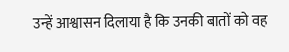उन्हें आश्वासन दिलाया है कि उनकी बातों को वह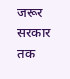जरूर सरकार तक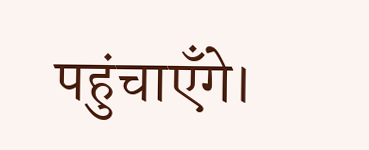पहुंचाएँगे।